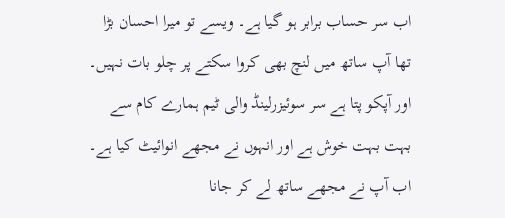اب سر حساب برابر ہو گیا ہے۔ ویسے تو میرا احسان بڑا تھا آپ ساتھ میں لنچ بھی کروا سکتے پر چلو بات نہیں۔
اور آپکو پتا ہے سر سوئیزرلینڈ والی ٹیم ہمارے کام سے بہت بہت خوش ہے اور انہوں نے مجھے انوائیٹ کیا ہے۔ اب آپ نے مجھے ساتھ لے کر جانا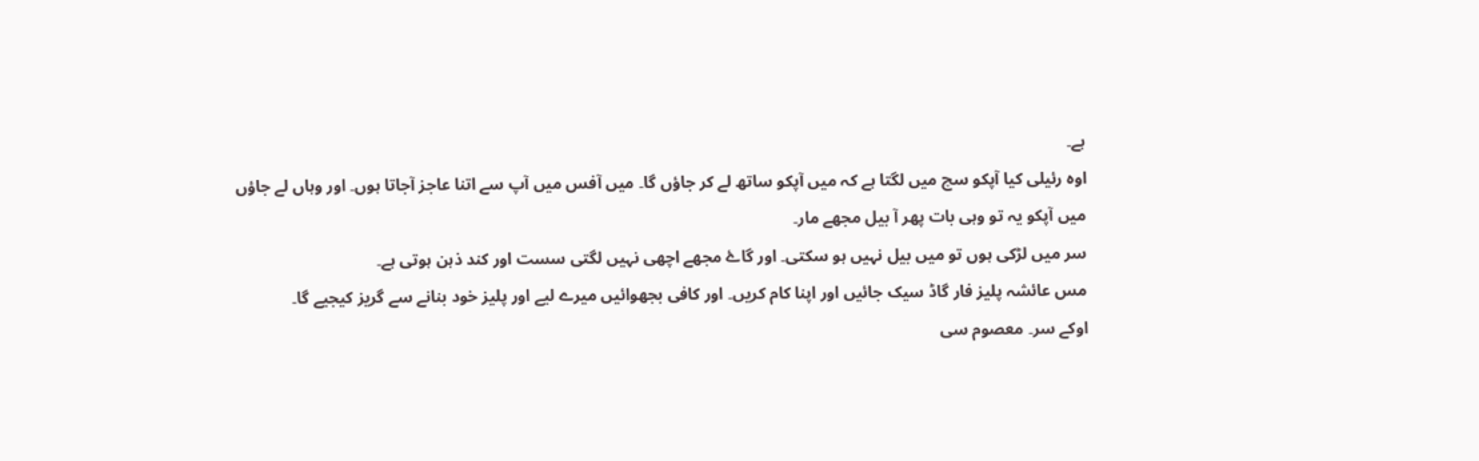ہے۔
اوہ رئیلی کیا آپکو سچ میں لگتا ہے کہ میں آپکو ساتھ لے کر جاؤں گا۔ میں آفس میں آپ سے اتنا عاجز آجاتا ہوں۔ اور وہاں لے جاؤں میں آپکو یہ تو وہی بات پھر آ بیل مجھے مار۔
سر میں لڑکی ہوں تو میں بیل نہیں ہو سکتی۔ اور گاۓ مجھے اچھی نہیں لگتی سست اور کند ذہن ہوتی ہے۔
مس عائشہ پلیز فار گاڈ سیک جائیں اور اپنا کام کریں۔ اور کافی بجھوائیں میرے لیے اور پلیز خود بنانے سے گریز کیجیے گا۔
اوکے سر۔ معصوم سی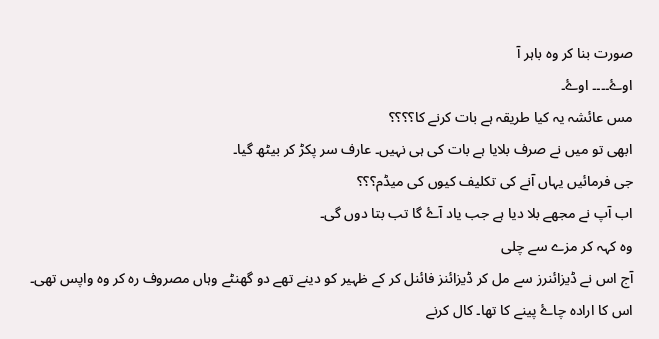صورت بنا کر وہ باہر آ
اوۓ۔۔۔۔ اوۓ۔
مس عائشہ یہ کیا طریقہ ہے بات کرنے کا؟؟؟؟
ابھی تو میں نے صرف بلایا ہے بات کی ہی نہیں۔ عارف سر پکڑ کر بیٹھ گیا۔
جی فرمائیں یہاں آنے کی تکلیف کیوں کی میڈم؟؟؟
اب آپ نے مجھے بلا دیا ہے جب یاد آۓ گا تب بتا دوں گی۔
وہ کہہ کر مزے سے چلی
آج اس نے ڈیزائنرز سے مل کر ڈیزائنز فائنل کر کے ظہیر کو دینے تھے دو گھنٹے وہاں مصروف رہ کر وہ واپس تھی۔
اس کا ارادہ چاۓ پینے کا تھا۔ کال کرنے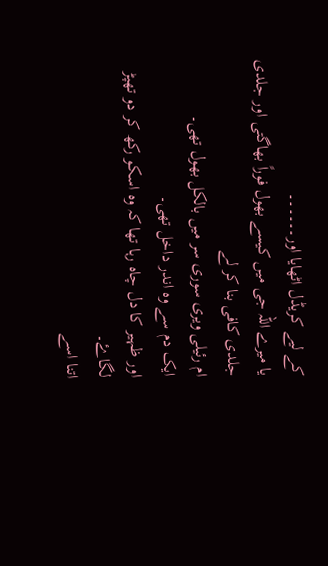کے لیے کریڈل اٹھایا اور۔۔۔۔۔۔
یا میرے اللہ جی میں کیسے بھول فوراً بھاگتی اور جلدی جلدی کافی بنا کر لے
ام رئیلی ویری سوری سر میں بالکل بھول تھی۔
ایک دم سے وہ اندر داخل تھی۔
اور ظہیر کا دل چاہ رہا تھا کہ وہ اسکو رکھ کر دو تھپڑ لگاۓ۔
اتنا اسے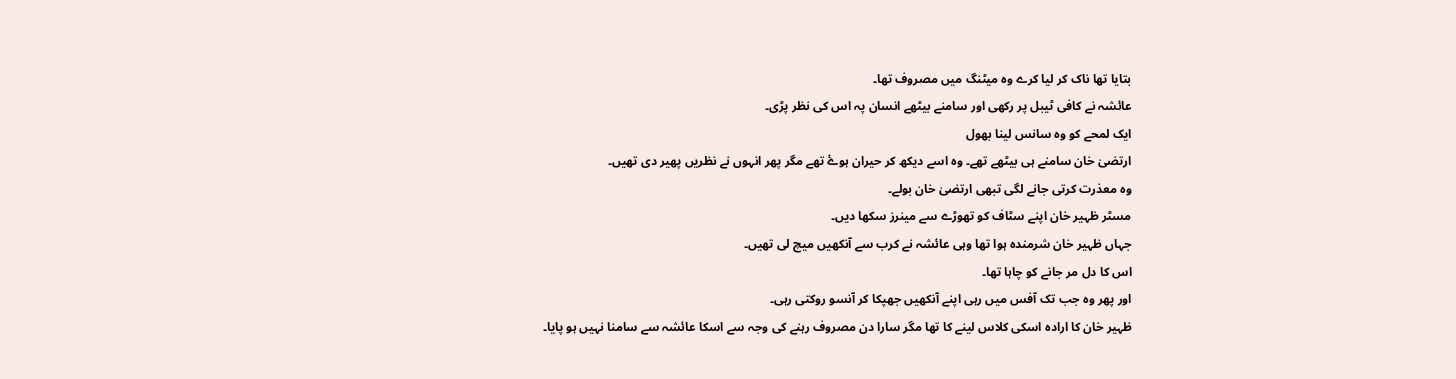بتایا تھا ناک کر لیا کرے وہ میٹنگ میں مصروف تھا۔
عائشہ نے کافی ٹیبل پر رکھی اور سامنے بیٹھے انسان پہ اس کی نظر پڑی۔
ایک لمحے کو وہ سانس لینا بھول
ارتضیٰ خان سامنے ہی بیٹھے تھے۔ وہ اسے دیکھ کر حیران ہوۓ تھے مگر پھر انہوں نے نظریں پھیر دی تھیں۔
وہ معذرت کرتی جانے لگی تبھی ارتضیٰ خان بولے۔
مسٹر ظہیر خان اپنے سٹاف کو تھوڑے سے مینرز سکھا دیں۔
جہاں ظہیر خان شرمندہ ہوا تھا وہی عائشہ نے کرب سے آنکھیں میچ لی تھیں۔
اس کا دل مر جانے کو چاہا تھا۔
اور پھر وہ جب تک آفس میں رہی اپنے آنکھیں جھپکا کر آنسو روکتی رہی۔
ظہیر خان کا ارادہ اسکی کلاس لینے کا تھا مگر سارا دن مصروف رہنے کی وجہ سے اسکا عائشہ سے سامنا نہیں ہو پایا۔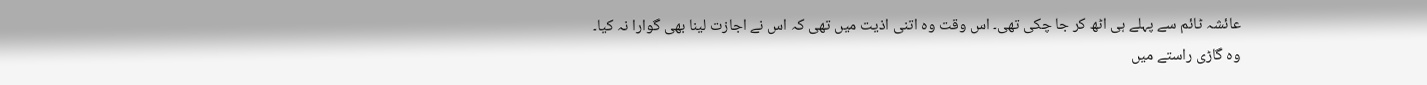عائشہ ٹائم سے پہلے ہی اٹھ کر جا چکی تھی۔ اس وقت وہ اتنی اذیت میں تھی کہ اس نے اجازت لینا بھی گوارا نہ کیا۔
وہ گاڑی راستے میں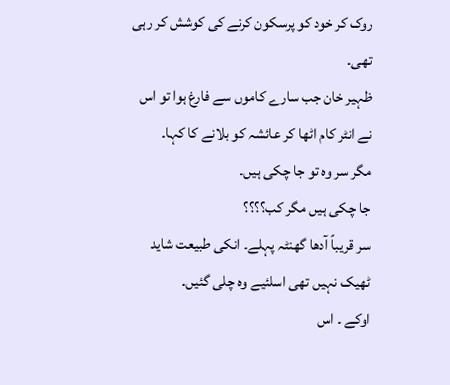روک کر خود کو پرسکون کرنے کی کوشش کر رہی تھی۔
ظہیر خان جب سارے کاموں سے فارغ ہوا تو اس نے انٹر کام اٹھا کر عائشہ کو بلانے کا کہا۔
مگر سر وہ تو جا چکی ہیں۔
جا چکی ہیں مگر کب؟؟؟؟
سر قریباً آدھا گھنٹہ پہلے۔ انکی طبیعت شاید ٹھیک نہیں تھی اسلئیے وہ چلی گئیں۔
اوکے ۔ اس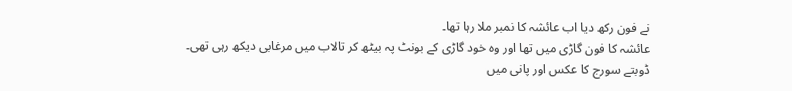نے فون رکھ دیا اب عائشہ کا نمبر ملا رہا تھا۔
عائشہ کا فون گاڑی میں تھا اور وہ خود گاڑی کے بونٹ پہ بیٹھ کر تالاب میں مرغابی دیکھ رہی تھی۔
ڈوبتے سورج کا عکس اور پانی میں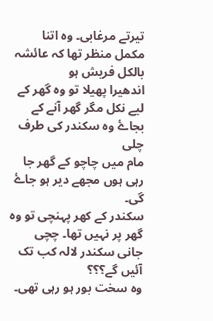تیرتے مرغابی۔ وہ اتنا مکمل منظر تھا کہ عائشہ بالکل فریش ہو
اندھیرا پھیلا تو وہ گھر کے لیے نکل مگر گھر آنے کے بجاۓ وہ سکندر کی طرف چلی
مام میں چاچو کے گھر جا رہی ہوں مجھے دیر ہو جاۓ گی۔
سکندر کے کھر پہنچی تو وہ گھر پر نہیں تھا۔ چچی جانی سکندر لالہ کب تک آئیں گے؟؟؟
وہ سخت بور ہو رہی تھی۔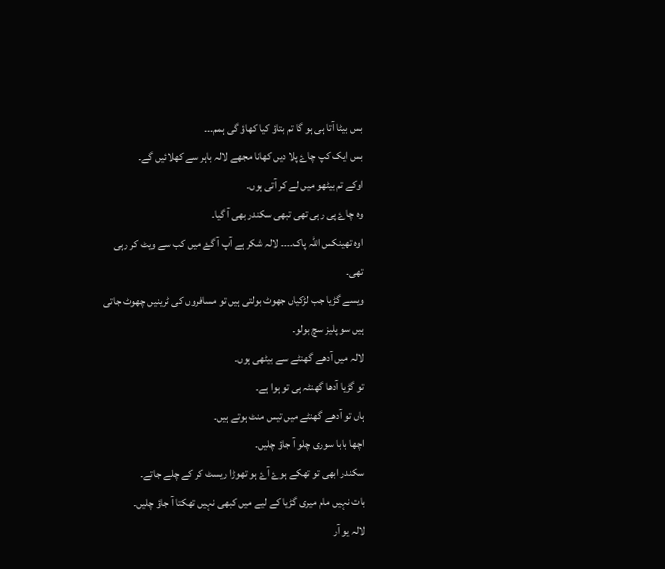بس بیٹا آتا ہی ہو گا تم بتاؤ کیا کھاؤ گی ہمم۔۔۔
بس ایک کپ چاۓ پلا دیں کھانا مجھے لالہ باہر سے کھلائیں گے۔
اوکے تم بیٹھو میں لے کر آتی ہوں۔
وہ چاۓ پی رہی تھی تبھی سکندر بھی آ گیا۔
اوہ تھینکس اللہ پاک۔۔۔۔ لالہ شکر ہے آپ آ گۓ میں کب سے ویٹ کر رہی تھی۔
ویسے گڑیا جب لڑکیاں جھوٹ بولتی ہیں تو مسافروں کی ٹرینیں چھوٹ جاتی ہیں سو پلیز سچ بولو۔
لالہ میں آدھے گھنٹے سے بیٹھی ہوں۔
تو گڑیا آدھا گھنٹہ ہی تو ہوا ہے۔
ہاں تو آدھے گھنٹے میں تیس منٹ ہوتے ہیں۔
اچھا بابا سوری چلو آ جاؤ چلیں۔
سکندر ابھی تو تھکے ہوۓ آۓ ہو تھوڑا ریسٹ کر کے چلے جاتے۔
بات نہیں مام میری گڑیا کے لیے میں کبھی نہیں تھکتا آ جاؤ چلیں۔
لالہ یو آر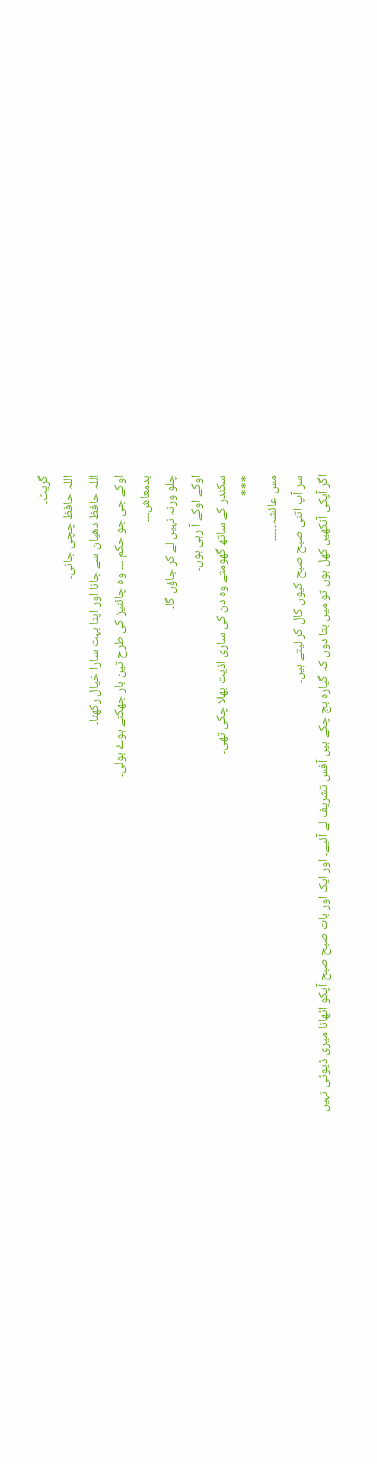گریٹ۔
اللہ حافظ چچی جانی۔
اللہ حافظ دھیان سے جانا اور اپنا بہت سارا خیال رکھنا۔
اوکے جی جو حکم ۔۔۔ وہ چائنیز کی طرح تین بار جھکتے ہوۓ بولی۔
بدمعاش۔۔۔
چلو ورنہ نہیں لے کر جاؤں گا۔
اوکے اوکے آ رہی ہوں۔
سکندر کے ساتھ گھومتے وہ دن کی ساری اذیت بھلا چکی تھی۔
***
مس عائشہ۔۔۔۔۔
سر آپ اتنی صبح صبح کیوں کال کر لیتے ہیں۔
اگر آپکی آنکھیں کھل ہوں تو میں بتا دوں کہ گیارہ بج چکے ہیں آفس تشریف لے آئیے۔ اور ایک اور بات صبح صبح آپکو اٹھانا میری ڈیوٹی نہیں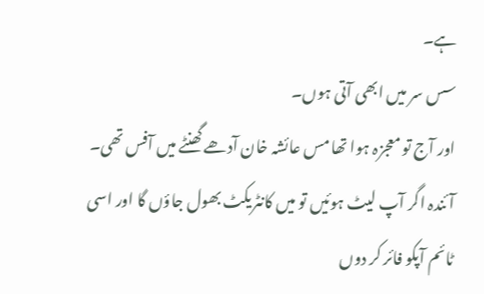ہے۔
سس سر میں ابھی آتی ہوں۔
اور آج تو معجزہ ہوا تھا مس عائشہ خان آدھے گھنٹے میں آفس تھی۔
آئندہ اگر آپ لیٹ ہوئیں تو میں کانٹریکٹ بھول جاؤں گا اور اسی ٹائم آپکو فائر کر دوں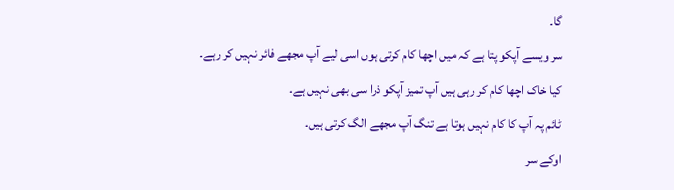گا۔
سر ویسے آپکو پتا ہے کہ میں اچھا کام کرتی ہوں اسی لیے آپ مجھے فائر نہیں کر رہے۔
کیا خاک اچھا کام کر رہی ہیں آپ تمیز آپکو ذرا سی بھی نہیں ہے۔
ٹائم پہ آپ کا کام نہیں ہوتا ہے تنگ آپ مجھے الگ کرتی ہیں۔
اوکے سر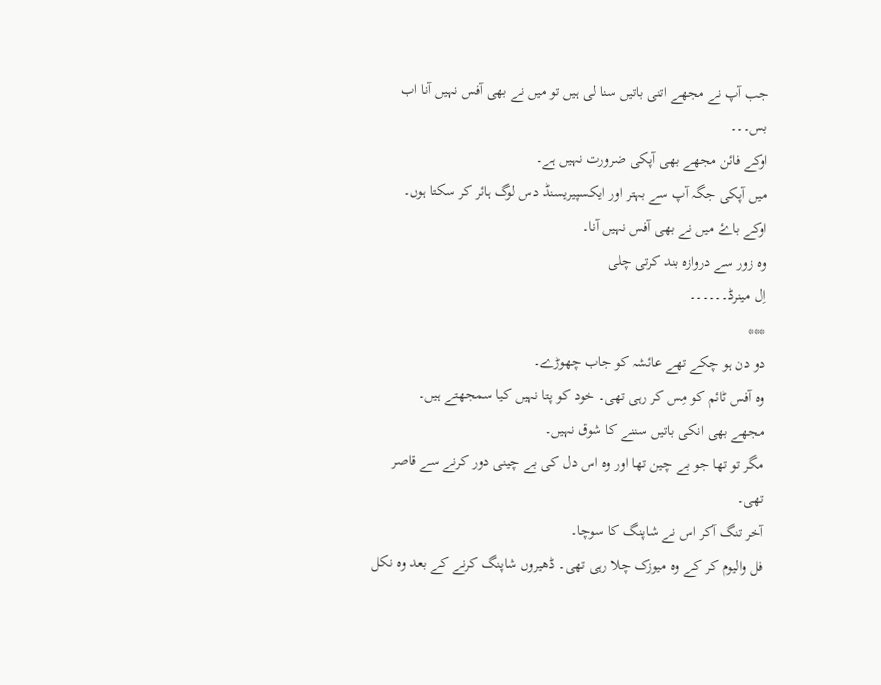جب آپ نے مجھے اتنی باتیں سنا لی ہیں تو میں نے بھی آفس نہیں آنا اب بس۔۔۔
اوکے فائن مجھے بھی آپکی ضرورت نہیں ہے۔
میں آپکی جگہ آپ سے بہتر اور ایکسپیریسنڈ دس لوگ ہائر کر سکتا ہوں۔
اوکے باۓ میں نے بھی آفس نہیں آنا۔
وہ زور سے دروازہ بند کرتی چلی
اِل مینرڈ۔۔۔۔۔۔
***
دو دن ہو چکے تھے عائشہ کو جاب چھوڑے۔
وہ آفس ٹائم کو مِس کر رہی تھی۔ خود کو پتا نہیں کیا سمجھتے ہیں۔
مجھے بھی انکی باتیں سننے کا شوق نہیں۔
مگر تو تھا جو بے چین تھا اور وہ اس دل کی بے چینی دور کرنے سے قاصر تھی۔
آخر تنگ آکر اس نے شاپنگ کا سوچا۔
فل والیوم کر کے وہ میوزک چلا رہی تھی۔ ڈھیروں شاپنگ کرنے کے بعد وہ نکل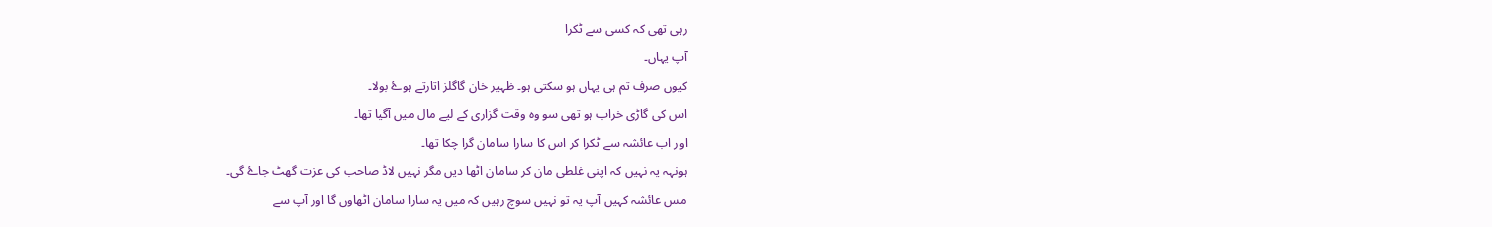رہی تھی کہ کسی سے ٹکرا
آپ یہاں۔
کیوں صرف تم ہی یہاں ہو سکتی ہو۔ ظہیر خان گاگلز اتارتے ہوۓ بولا۔
اس کی گاڑی خراب ہو تھی سو وہ وقت گزاری کے لیے مال میں آگیا تھا۔
اور اب عائشہ سے ٹکرا کر اس کا سارا سامان گرا چکا تھا۔
ہونہہ یہ نہیں کہ اپنی غلطی مان کر سامان اٹھا دیں مگر نہیں لاڈ صاحب کی عزت گھٹ جاۓ گی۔
مس عائشہ کہیں آپ یہ تو نہیں سوچ رہیں کہ میں یہ سارا سامان اٹھاوں گا اور آپ سے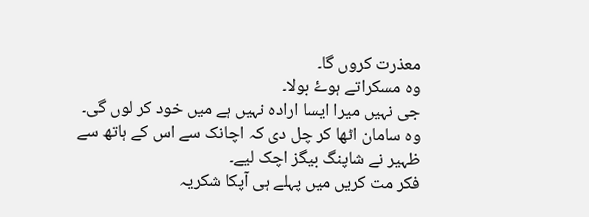معذرت کروں گا۔
وہ مسکراتے ہوۓ بولا۔
جی نہیں میرا ایسا ارادہ نہیں ہے میں خود کر لوں گی۔
وہ سامان اٹھا کر چل دی کہ اچانک سے اس کے ہاتھ سے ظہیر نے شاپنگ بیگز اچک لیے۔
فکر مت کریں میں پہلے ہی آپکا شکریہ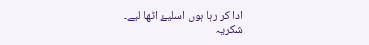ادا کر رہا ہوں اسلیۓ اٹھا لیے۔
شکریہ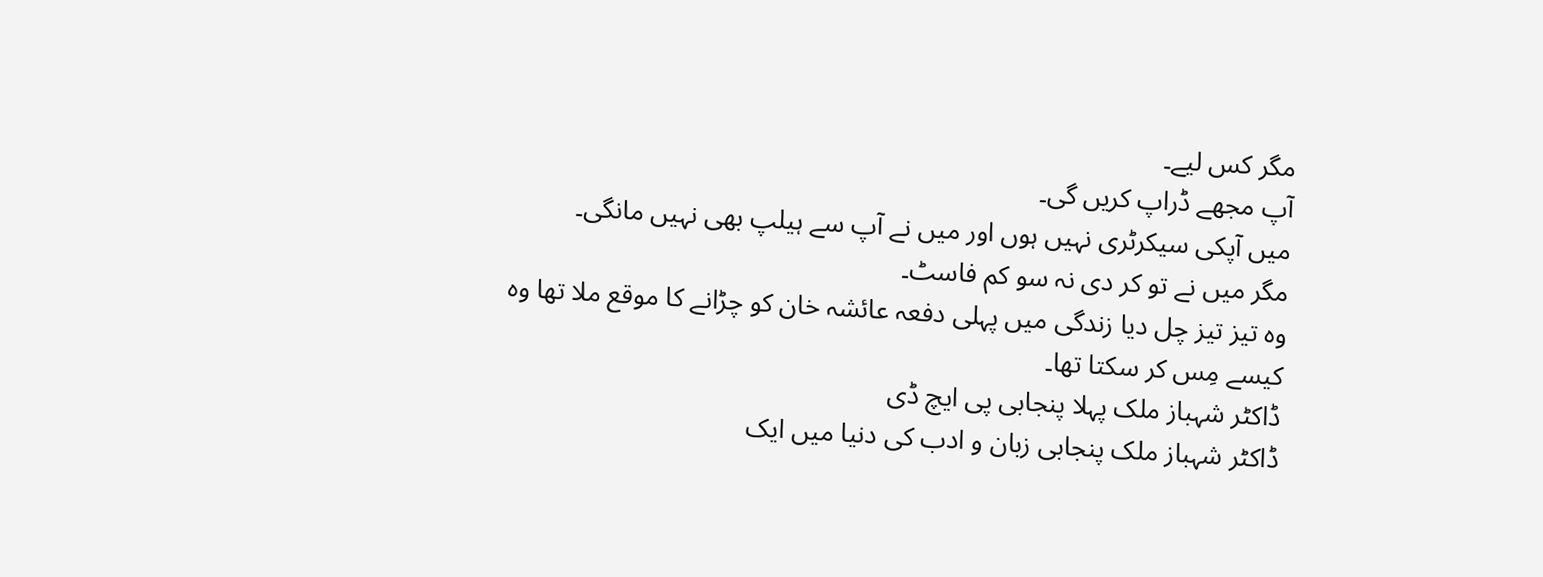مگر کس لیے۔
آپ مجھے ڈراپ کریں گی۔
میں آپکی سیکرٹری نہیں ہوں اور میں نے آپ سے ہیلپ بھی نہیں مانگی۔
مگر میں نے تو کر دی نہ سو کم فاسٹ۔
وہ تیز تیز چل دیا زندگی میں پہلی دفعہ عائشہ خان کو چڑانے کا موقع ملا تھا وہ کیسے مِس کر سکتا تھا۔
ڈاکٹر شہباز ملک پہلا پنجابی پی ایچ ڈی
ڈاکٹر شہباز ملک پنجابی زبان و ادب کی دنیا میں ایک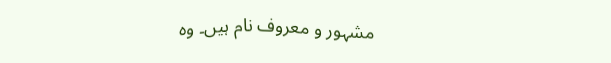مشہور و معروف نام ہیں۔ وہ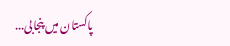پاکستان میں پنجابی...